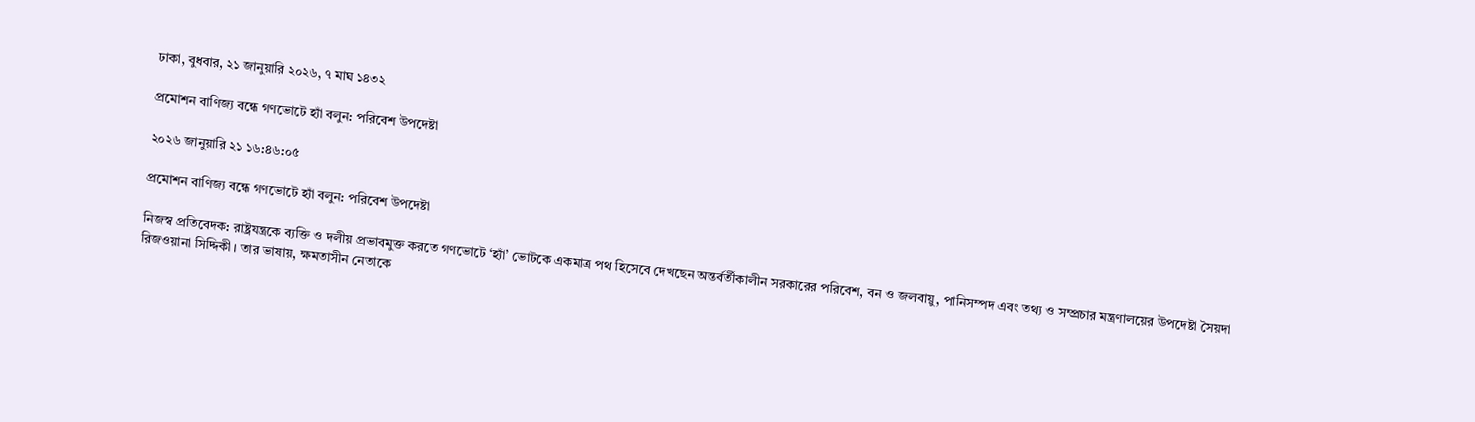ঢাকা, বুধবার, ২১ জানুয়ারি ২০২৬, ৭ মাঘ ১৪৩২

প্রমোশন বাণিজ্য বন্ধে গণভোটে হ্যাঁ বলুন: পরিবেশ উপদেষ্টা

২০২৬ জানুয়ারি ২১ ১৬:৪৬:০৫

প্রমোশন বাণিজ্য বন্ধে গণভোটে হ্যাঁ বলুন: পরিবেশ উপদেষ্টা

নিজস্ব প্রতিবেদক: রাষ্ট্রযন্ত্রকে ব্যক্তি ও দলীয় প্রভাবমুক্ত করতে গণভোটে ‘হ্যাঁ’ ভোটকে একমাত্র পথ হিসেবে দেখছেন অন্তর্বর্তীকালীন সরকারের পরিবেশ, বন ও জলবায়ু, পানিসম্পদ এবং তথ্য ও সম্প্রচার মন্ত্রণালয়ের উপদেষ্টা সৈয়দা রিজওয়ানা সিদ্দিকী। তার ভাষায়, ক্ষমতাসীন নেতাকে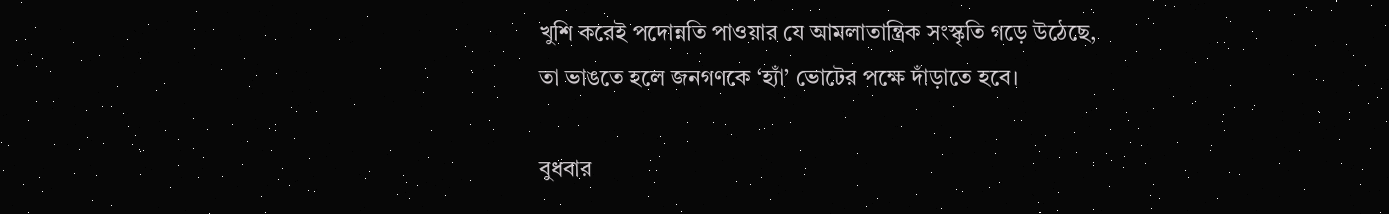খুশি করেই পদোন্নতি পাওয়ার যে আমলাতান্ত্রিক সংস্কৃতি গড়ে উঠেছে, তা ভাঙতে হলে জনগণকে ‘হ্যাঁ’ ভোটের পক্ষে দাঁড়াতে হবে।

বুধবার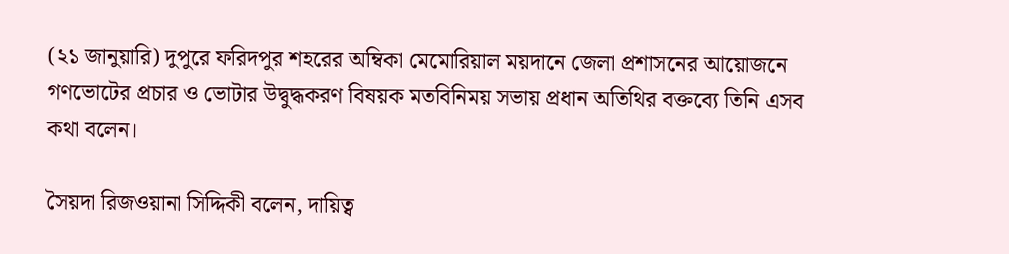(২১ জানুয়ারি) দুপুরে ফরিদপুর শহরের অম্বিকা মেমোরিয়াল ময়দানে জেলা প্রশাসনের আয়োজনে গণভোটের প্রচার ও ভোটার উদ্বুদ্ধকরণ বিষয়ক মতবিনিময় সভায় প্রধান অতিথির বক্তব্যে তিনি এসব কথা বলেন।

সৈয়দা রিজওয়ানা সিদ্দিকী বলেন, দায়িত্ব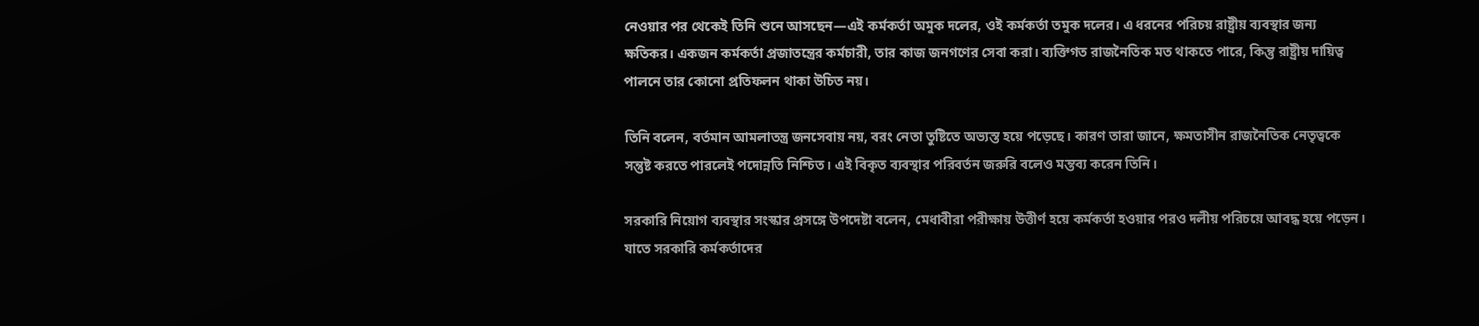নেওয়ার পর থেকেই তিনি শুনে আসছেন—এই কর্মকর্তা অমুক দলের, ওই কর্মকর্তা তমুক দলের। এ ধরনের পরিচয় রাষ্ট্রীয় ব্যবস্থার জন্য ক্ষতিকর। একজন কর্মকর্তা প্রজাতন্ত্রের কর্মচারী, তার কাজ জনগণের সেবা করা। ব্যক্তিগত রাজনৈতিক মত থাকতে পারে, কিন্তু রাষ্ট্রীয় দায়িত্ব পালনে তার কোনো প্রতিফলন থাকা উচিত নয়।

তিনি বলেন, বর্তমান আমলাতন্ত্র জনসেবায় নয়, বরং নেতা তুষ্টিতে অভ্যস্ত হয়ে পড়েছে। কারণ তারা জানে, ক্ষমতাসীন রাজনৈতিক নেতৃত্বকে সন্তুষ্ট করতে পারলেই পদোন্নতি নিশ্চিত। এই বিকৃত ব্যবস্থার পরিবর্তন জরুরি বলেও মন্তব্য করেন তিনি।

সরকারি নিয়োগ ব্যবস্থার সংস্কার প্রসঙ্গে উপদেষ্টা বলেন, মেধাবীরা পরীক্ষায় উত্তীর্ণ হয়ে কর্মকর্তা হওয়ার পরও দলীয় পরিচয়ে আবদ্ধ হয়ে পড়েন। যাতে সরকারি কর্মকর্তাদের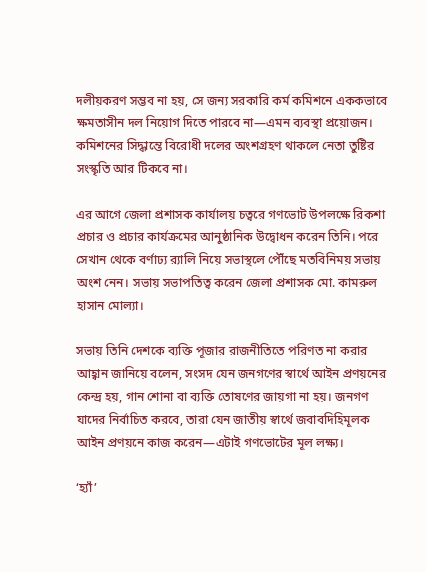দলীয়করণ সম্ভব না হয়, সে জন্য সরকারি কর্ম কমিশনে এককভাবে ক্ষমতাসীন দল নিয়োগ দিতে পারবে না—এমন ব্যবস্থা প্রয়োজন। কমিশনের সিদ্ধান্তে বিরোধী দলের অংশগ্রহণ থাকলে নেতা তুষ্টির সংস্কৃতি আর টিকবে না।

এর আগে জেলা প্রশাসক কার্যালয় চত্বরে গণভোট উপলক্ষে রিকশা প্রচার ও প্রচার কার্যক্রমের আনুষ্ঠানিক উদ্বোধন করেন তিনি। পরে সেখান থেকে বর্ণাঢ্য র‌্যালি নিয়ে সভাস্থলে পৌঁছে মতবিনিময় সভায় অংশ নেন। সভায় সভাপতিত্ব করেন জেলা প্রশাসক মো. কামরুল হাসান মোল্যা।

সভায় তিনি দেশকে ব্যক্তি পূজার রাজনীতিতে পরিণত না করার আহ্বান জানিয়ে বলেন, সংসদ যেন জনগণের স্বার্থে আইন প্রণয়নের কেন্দ্র হয়, গান শোনা বা ব্যক্তি তোষণের জায়গা না হয়। জনগণ যাদের নির্বাচিত করবে, তারা যেন জাতীয় স্বার্থে জবাবদিহিমূলক আইন প্রণয়নে কাজ করেন—এটাই গণভোটের মূল লক্ষ্য।

‘হ্যাঁ’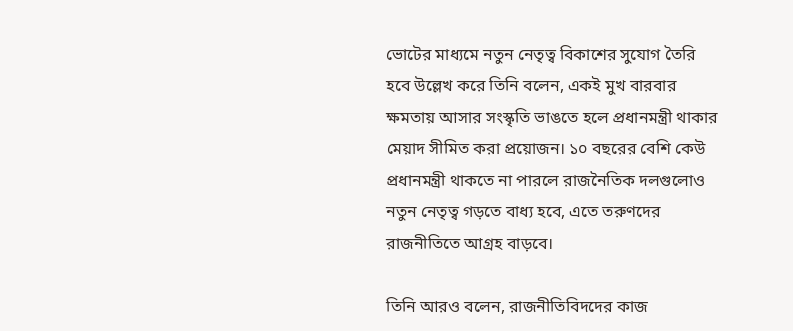ভোটের মাধ্যমে নতুন নেতৃত্ব বিকাশের সুযোগ তৈরি হবে উল্লেখ করে তিনি বলেন, একই মুখ বারবার ক্ষমতায় আসার সংস্কৃতি ভাঙতে হলে প্রধানমন্ত্রী থাকার মেয়াদ সীমিত করা প্রয়োজন। ১০ বছরের বেশি কেউ প্রধানমন্ত্রী থাকতে না পারলে রাজনৈতিক দলগুলোও নতুন নেতৃত্ব গড়তে বাধ্য হবে, এতে তরুণদের রাজনীতিতে আগ্রহ বাড়বে।

তিনি আরও বলেন, রাজনীতিবিদদের কাজ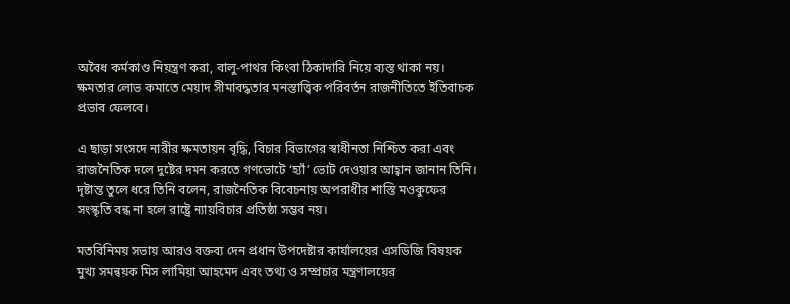অবৈধ কর্মকাণ্ড নিয়ন্ত্রণ করা, বালু-পাথর কিংবা ঠিকাদারি নিয়ে ব্যস্ত থাকা নয়। ক্ষমতার লোভ কমাতে মেয়াদ সীমাবদ্ধতার মনস্তাত্ত্বিক পরিবর্তন রাজনীতিতে ইতিবাচক প্রভাব ফেলবে।

এ ছাড়া সংসদে নারীর ক্ষমতায়ন বৃদ্ধি, বিচার বিভাগের স্বাধীনতা নিশ্চিত করা এবং রাজনৈতিক দলে দুষ্টের দমন করতে গণভোটে ‘হ্যাঁ’ ভোট দেওয়ার আহ্বান জানান তিনি। দৃষ্টান্ত তুলে ধরে তিনি বলেন, রাজনৈতিক বিবেচনায় অপরাধীর শাস্তি মওকুফের সংস্কৃতি বন্ধ না হলে রাষ্ট্রে ন্যায়বিচার প্রতিষ্ঠা সম্ভব নয়।

মতবিনিময় সভায় আরও বক্তব্য দেন প্রধান উপদেষ্টার কার্যালয়ের এসডিজি বিষয়ক মুখ্য সমন্বয়ক মিস লামিয়া আহমেদ এবং তথ্য ও সম্প্রচার মন্ত্রণালয়ের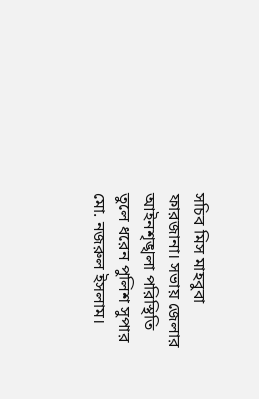সচিব মিস মাহবুবা ফারজানা। সভায় জেলার আইনশৃঙ্খলা পরিস্থিতি তুলে ধরেন পুলিশ সুপার মো. নজরুল ইসলাম।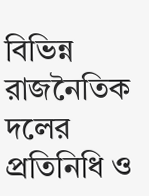বিভিন্ন রাজনৈতিক দলের প্রতিনিধি ও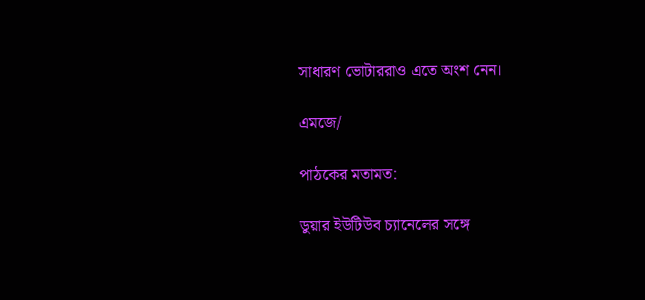সাধারণ ভোটাররাও এতে অংশ নেন।

এমজে/

পাঠকের মতামত:

ডুয়ার ইউটিউব চ্যানেলের সঙ্গে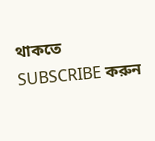থাকতে SUBSCRIBE করুন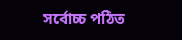সর্বোচ্চ পঠিত